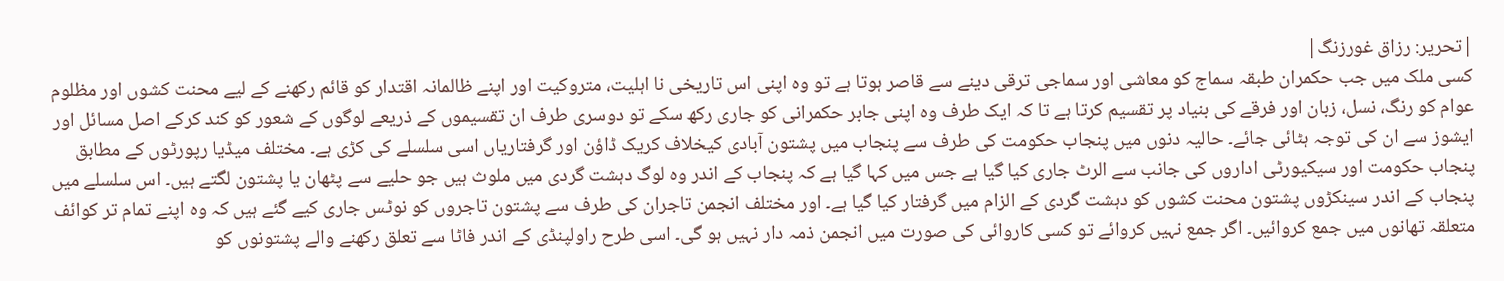|تحریر: رزاق غورزنگ|
کسی ملک میں جب حکمران طبقہ سماج کو معاشی اور سماجی ترقی دینے سے قاصر ہوتا ہے تو وہ اپنی اس تاریخی نا اہلیت، متروکیت اور اپنے ظالمانہ اقتدار کو قائم رکھنے کے لیے محنت کشوں اور مظلوم عوام کو رنگ، نسل، زبان اور فرقے کی بنیاد پر تقسیم کرتا ہے تا کہ ایک طرف وہ اپنی جابر حکمرانی کو جاری رکھ سکے تو دوسری طرف ان تقسیموں کے ذریعے لوگوں کے شعور کو کند کرکے اصل مسائل اور ایشوز سے ان کی توجہ ہٹائی جائے۔ حالیہ دنوں میں پنجاب حکومت کی طرف سے پنجاب میں پشتون آبادی کیخلاف کریک ڈاؤن اور گرفتاریاں اسی سلسلے کی کڑی ہے۔ مختلف میڈیا رپورٹوں کے مطابق پنجاب حکومت اور سیکیورٹی اداروں کی جانب سے الرٹ جاری کیا گیا ہے جس میں کہا گیا ہے کہ پنجاب کے اندر وہ لوگ دہشت گردی میں ملوث ہیں جو حلیے سے پٹھان یا پشتون لگتے ہیں۔ اس سلسلے میں پنجاب کے اندر سینکڑوں پشتون محنت کشوں کو دہشت گردی کے الزام میں گرفتار کیا گیا ہے۔ اور مختلف انجمن تاجران کی طرف سے پشتون تاجروں کو نوٹس جاری کیے گئے ہیں کہ وہ اپنے تمام تر کوائف متعلقہ تھانوں میں جمع کروائیں۔ اگر جمع نہیں کروائے تو کسی کاروائی کی صورت میں انجمن ذمہ دار نہیں ہو گی۔ اسی طرح راولپنڈی کے اندر فاٹا سے تعلق رکھنے والے پشتونوں کو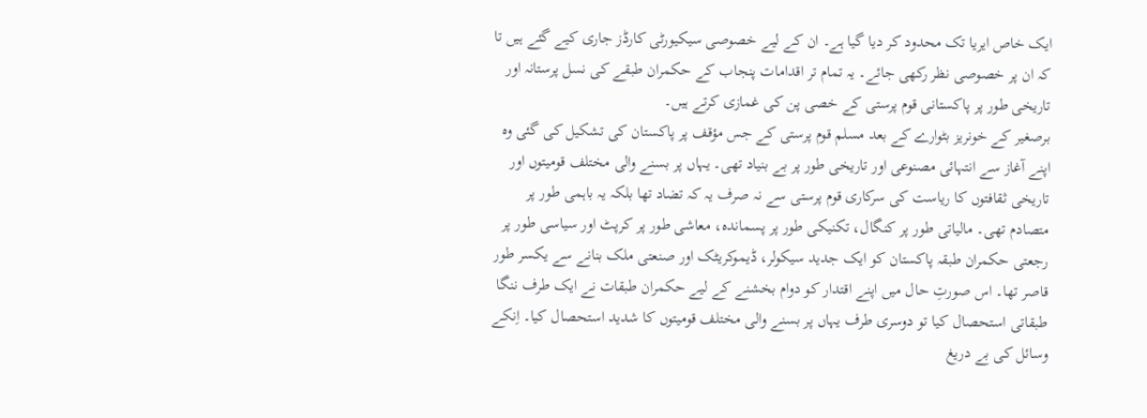ایک خاص ایریا تک محدود کر دیا گیا ہے۔ ان کے لیے خصوصی سیکیورٹی کارڈز جاری کیے گئے ہیں تا کہ ان پر خصوصی نظر رکھی جائے۔ یہ تمام تر اقدامات پنجاب کے حکمران طبقے کی نسل پرستانہ اور تاریخی طور پر پاکستانی قوم پرستی کے خصی پن کی غمازی کرتے ہیں۔
برصغیر کے خونریز بٹوارے کے بعد مسلم قوم پرستی کے جس مؤقف پر پاکستان کی تشکیل کی گئی وہ اپنے آغاز سے انتہائی مصنوعی اور تاریخی طور پر بے بنیاد تھی۔ یہاں پر بسنے والی مختلف قومیتوں اور تاریخی ثقافتوں کا ریاست کی سرکاری قوم پرستی سے نہ صرف یہ کہ تضاد تھا بلکہ یہ باہمی طور پر متصادم تھی۔ مالیاتی طور پر کنگال، تکنیکی طور پر پسماندہ، معاشی طور پر کرپٹ اور سیاسی طور پر رجعتی حکمران طبقہ پاکستان کو ایک جدید سیکولر، ڈیموکریٹک اور صنعتی ملک بنانے سے یکسر طور قاصر تھا۔ اس صورتِ حال میں اپنے اقتدار کو دوام بخشنے کے لیے حکمران طبقات نے ایک طرف ننگا طبقاتی استحصال کیا تو دوسری طرف یہاں پر بسنے والی مختلف قومیتوں کا شدید استحصال کیا۔ اِنکے وسائل کی بے دریغ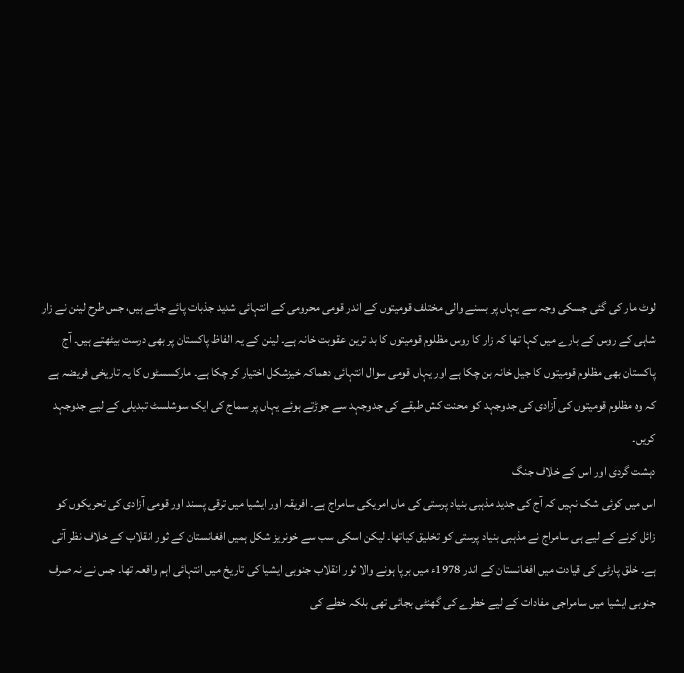لوٹ مار کی گئی جسکی وجہ سے یہاں پر بسنے والی مختلف قومیتوں کے اندر قومی محرومی کے انتہائی شدید جذبات پائے جاتے ہیں، جس طرح لینن نے زار شاہی کے روس کے بارے میں کہا تھا کہ زار کا روس مظلوم قومیتوں کا بد ترین عقوبت خانہ ہے۔ لینن کے یہ الفاظ پاکستان پر بھی درست بیٹھتے ہیں۔ آج پاکستان بھی مظلوم قومیتوں کا جیل خانہ بن چکا ہے اور یہاں قومی سوال انتہائی دھماکہ خیزشکل اختیار کر چکا ہے۔ مارکسسٹوں کا یہ تاریخی فریضہ ہے کہ وہ مظلوم قومیتوں کی آزادی کی جدوجہد کو محنت کش طبقے کی جدوجہد سے جوڑتے ہوئے یہاں پر سماج کی ایک سوشلسٹ تبدیلی کے لیے جدوجہد کریں۔
دہشت گردی اور اس کے خلاف جنگ
اس میں کوئی شک نہیں کہ آج کی جدید مذہبی بنیاد پرستی کی ماں امریکی سامراج ہے۔ افریقہ اور ایشیا میں ترقی پسند اور قومی آزادی کی تحریکوں کو زائل کرنے کے لیے ہی سامراج نے مذہبی بنیاد پرستی کو تخلیق کیاتھا۔ لیکن اسکی سب سے خونریز شکل ہمیں افغانستان کے ثور انقلاب کے خلاف نظر آتی ہے۔ خلق پارٹی کی قیادت میں افغانستان کے اندر 1978ء میں برپا ہونے والا ثور انقلاب جنوبی ایشیا کی تاریخ میں انتہائی اہم واقعہ تھا۔ جس نے نہ صرف جنوبی ایشیا میں سامراجی مفادات کے لیے خطرے کی گھنٹی بجائی تھی بلکہ خطے کی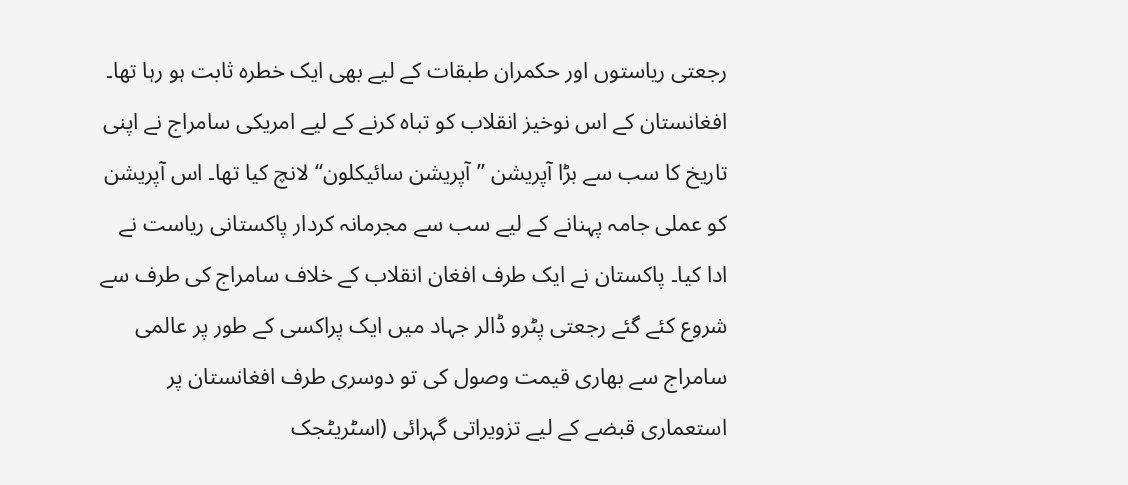رجعتی ریاستوں اور حکمران طبقات کے لیے بھی ایک خطرہ ثابت ہو رہا تھا۔ افغانستان کے اس نوخیز انقلاب کو تباہ کرنے کے لیے امریکی سامراج نے اپنی تاریخ کا سب سے بڑا آپریشن ’’آپریشن سائیکلون‘‘ لانچ کیا تھا۔ اس آپریشن کو عملی جامہ پہنانے کے لیے سب سے مجرمانہ کردار پاکستانی ریاست نے ادا کیا۔ پاکستان نے ایک طرف افغان انقلاب کے خلاف سامراج کی طرف سے شروع کئے گئے رجعتی پٹرو ڈالر جہاد میں ایک پراکسی کے طور پر عالمی سامراج سے بھاری قیمت وصول کی تو دوسری طرف افغانستان پر استعماری قبضے کے لیے تزویراتی گہرائی (اسٹریٹجک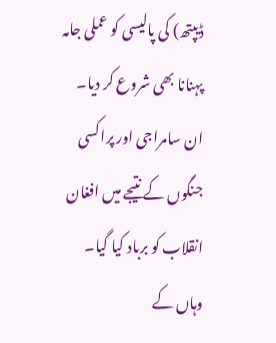ڈیپتھ) کی پالیسی کو عملی جامہ پہنانا بھی شروع کر دیا۔ ان سامراجی اور پراکسی جنگوں کے نتیجے میں افغان انقلاب کو برباد کیا گیا۔ وہاں کے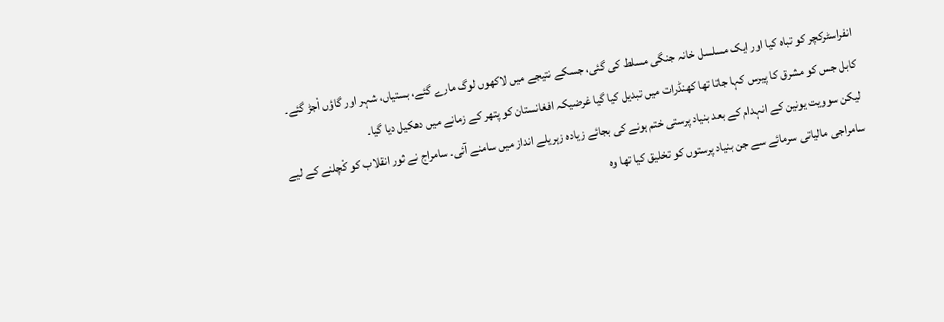انفراسٹرکچر کو تباہ کیا اور ایک مسلسل خانہ جنگی مسلط کی گئی، جسکے نتیجے میں لاکھوں لوگ مارے گئے، بستیاں، شہر اور گاؤں اْجڑ گئے۔ کابل جس کو مشرق کا پیرس کہا جاتا تھا کھنڈرات میں تبدیل کیا گیا غرضیکہ افغانستان کو پتھر کے زمانے میں دھکیل دیا گیا۔
لیکن سوویت یونین کے انہدام کے بعد بنیاد پرستی ختم ہونے کی بجائے زیادہ زہریلے انداز میں سامنے آئی۔ سامراج نے ثور انقلاب کو کْچلنے کے لیے سامراجی مالیاتی سرمائے سے جن بنیاد پرستوں کو تخلیق کیا تھا وہ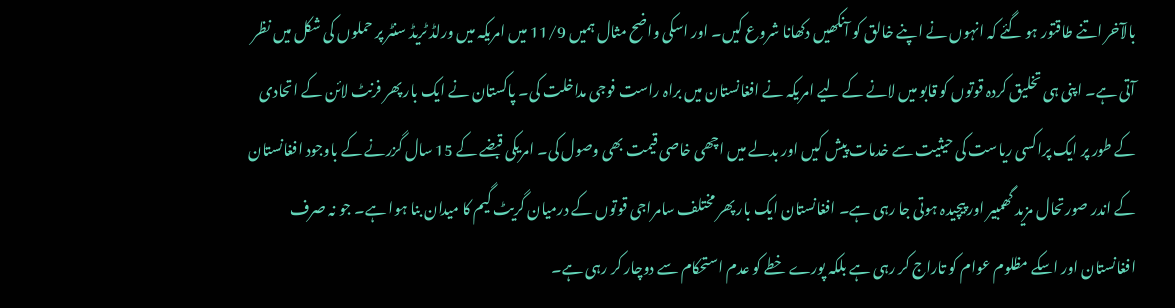بالآخر اتنے طاقتور ہو گئے کہ انہوں نے اپنے خالق کو آنکھیں دکھانا شروع کیں۔ اور اسکی واضح مثال ہمیں 11/9 میں امریکہ میں ورلڈ ٹریڈ سنٹر پر حملوں کی شکل میں نظر آتی ہے۔ اپنی ہی تخلیق کردہ قوتوں کو قابو میں لانے کے لیے امریکہ نے افغانستان میں براہ راست فوجی مداخلت کی۔ پاکستان نے ایک بار پھر فرنٹ لائن کے اتحادی کے طور پر ایک پراکسی ریاست کی حیثیت سے خدمات پیش کیں اور بدلے میں اچھی خاصی قیمت بھی وصول کی۔ امریکی قبضے کے 15 سال گزرنے کے باوجود افغانستان کے اندر صورتحال مزید گھمبیر اور پیچیدہ ہوتی جا رہی ہے۔ افغانستان ایک بار پھر مختلف سامراجی قوتوں کے درمیان گریٹ گیم کا میدان بنا ہوا ہے۔ جو نہ صرف افغانستان اور اسکے مظلوم عوام کو تاراج کر رہی ہے بلکہ پورے خطے کو عدم استحکام سے دوچار کر رہی ہے۔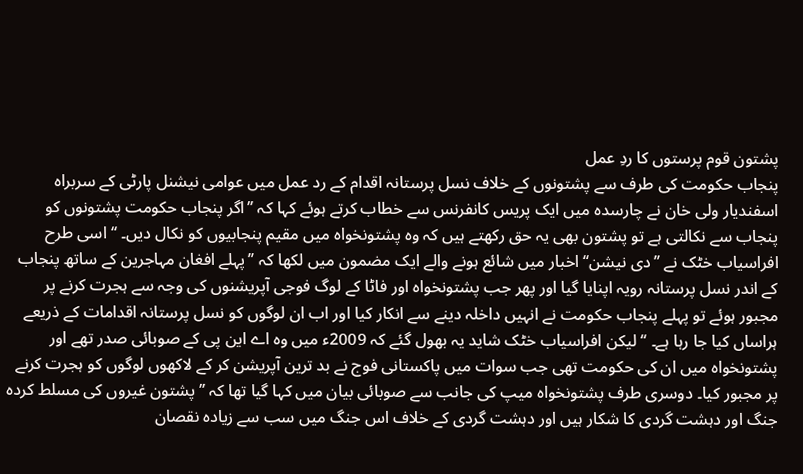پشتون قوم پرستوں کا ردِ عمل
پنجاب حکومت کی طرف سے پشتونوں کے خلاف نسل پرستانہ اقدام کے رد عمل میں عوامی نیشنل پارٹی کے سربراہ اسفندیار ولی خان نے چارسدہ میں ایک پریس کانفرنس سے خطاب کرتے ہوئے کہا کہ ’’اگر پنجاب حکومت پشتونوں کو پنجاب سے نکالتی ہے تو پشتون بھی یہ حق رکھتے ہیں کہ وہ پشتونخواہ میں مقیم پنجابیوں کو نکال دیں۔ ‘‘ اسی طرح افراسیاب خٹک نے ’’دی نیشن‘‘ اخبار میں شائع ہونے والے ایک مضمون میں لکھا کہ ’’پہلے افغان مہاجرین کے ساتھ پنجاب کے اندر نسل پرستانہ رویہ اپنایا گیا اور پھر جب پشتونخواہ اور فاٹا کے لوگ فوجی آپریشنوں کی وجہ سے ہجرت کرنے پر مجبور ہوئے تو پہلے پنجاب حکومت نے انہیں داخلہ دینے سے انکار کیا اور اب ان لوگوں کو نسل پرستانہ اقدامات کے ذریعے ہراساں کیا جا رہا ہے۔ ‘‘ لیکن افراسیاب خٹک شاید یہ بھول گئے کہ 2009ء میں وہ اے این پی کے صوبائی صدر تھے اور پشتونخواہ میں ان کی حکومت تھی جب سوات میں پاکستانی فوج نے بد ترین آپریشن کر کے لاکھوں لوگوں کو ہجرت کرنے پر مجبور کیا۔ دوسری طرف پشتونخواہ میپ کی جانب سے صوبائی بیان میں کہا گیا تھا کہ ’’پشتون غیروں کی مسلط کردہ جنگ اور دہشت گردی کا شکار ہیں اور دہشت گردی کے خلاف اس جنگ میں سب سے زیادہ نقصان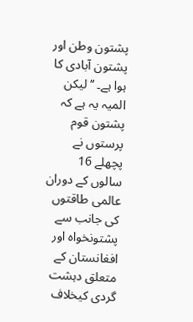پشتون وطن اور پشتون آبادی کا ہوا ہے۔ ‘‘ لیکن المیہ یہ ہے کہ پشتون قوم پرستوں نے پچھلے 16 سالوں کے دوران عالمی طاقتوں کی جانب سے پشتونخواہ اور افغانستان کے متعلق دہشت گردی کیخلاف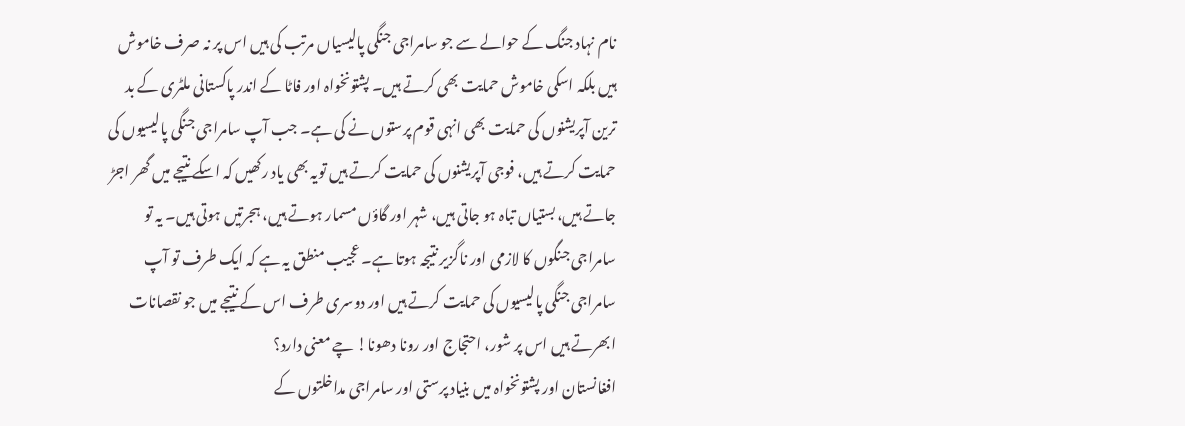نام نہاد جنگ کے حوالے سے جو سامراجی جنگی پالیسیاں مرتب کی ہیں اس پر نہ صرف خاموش ہیں بلکہ اسکی خاموش حمایت بھی کرتے ہیں۔ پشتونخواہ اور فاٹا کے اندر پاکستانی ملٹری کے بد ترین آپریشنوں کی حمایت بھی انہی قوم پرستوں نے کی ہے۔ جب آپ سامراجی جنگی پالیسیوں کی حمایت کرتے ہیں، فوجی آپریشنوں کی حمایت کرتے ہیں تویہ بھی یاد رکھیں کہ اسکے نتیجے میں گھر اجڑ جاتے ہیں، بستیاں تباہ ہو جاتی ہیں، شہر اور گاؤں مسمار ہوتے ہیں، ہجرتیں ہوتی ہیں۔ یہ تو سامراجی جنگوں کا لازمی اور ناگزیر نتیجہ ہوتا ہے۔ عجیب منطق یہ ہے کہ ایک طرف تو آپ سامراجی جنگی پالیسیوں کی حمایت کرتے ہیں اور دوسری طرف اس کے نتیجے میں جو نقصانات ابھرتے ہیں اس پر شور، احتجاج اور رونا دھونا! چے معنی دارد؟
افغانستان اور پشتونخواہ میں بنیاد پرستی اور سامراجی مداخلتوں کے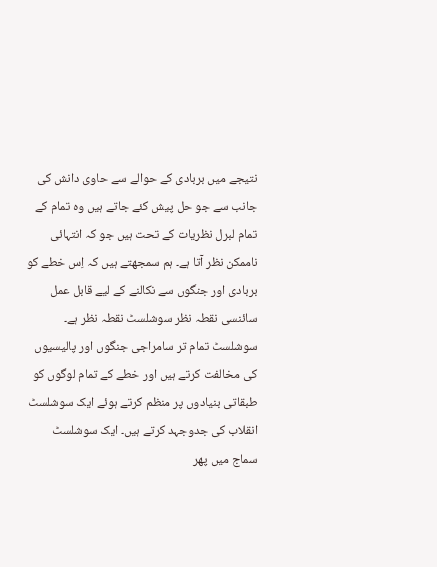نتیجے میں بربادی کے حوالے سے حاوی دانش کی جانب سے جو حل پیش کئے جاتے ہیں وہ تمام کے تمام لبرل نظریات کے تحت ہیں جو کہ انتہائی ناممکن نظر آتا ہے۔ ہم سمجھتے ہیں کہ اِس خطے کو بربادی اور جنگوں سے نکالنے کے لیے قابل عمل سائنسی نقطہ نظر سوشلسٹ نقطہ نظر ہے۔ سوشلسٹ تمام تر سامراجی جنگوں اور پالیسیوں کی مخالفت کرتے ہیں اور خطے کے تمام لوگوں کو طبقاتی بنیادوں پر منظم کرتے ہوئے ایک سوشلسٹ انقلاب کی جدوجہد کرتے ہیں۔ ایک سوشلسٹ سماج میں پھر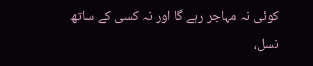کوئی نہ مہاجر رہے گا اور نہ کسی کے ساتھ نسل،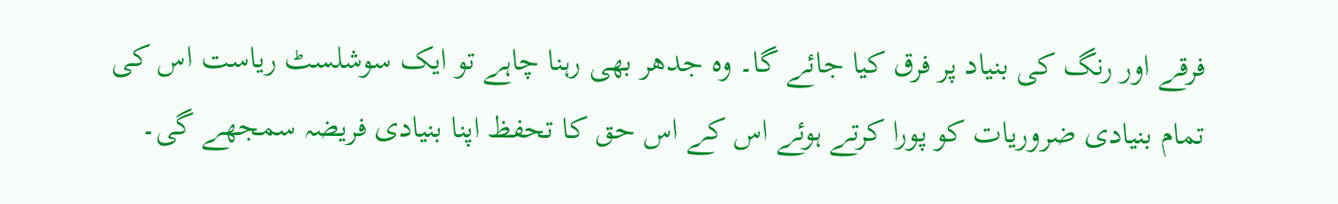فرقے اور رنگ کی بنیاد پر فرق کیا جائے گا۔ وہ جدھر بھی رہنا چاہے تو ایک سوشلسٹ ریاست اس کی تمام بنیادی ضروریات کو پورا کرتے ہوئے اس کے اس حق کا تحفظ اپنا بنیادی فریضہ سمجھے گی۔